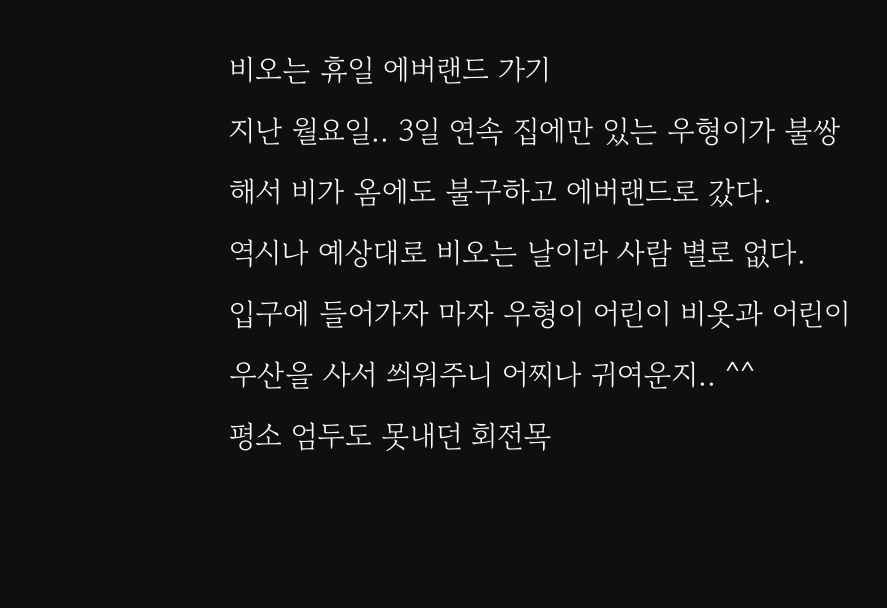비오는 휴일 에버랜드 가기
지난 월요일.. 3일 연속 집에만 있는 우형이가 불쌍해서 비가 옴에도 불구하고 에버랜드로 갔다.
역시나 예상대로 비오는 날이라 사람 별로 없다.
입구에 들어가자 마자 우형이 어린이 비옷과 어린이 우산을 사서 씌워주니 어찌나 귀여운지.. ^^
평소 엄두도 못내던 회전목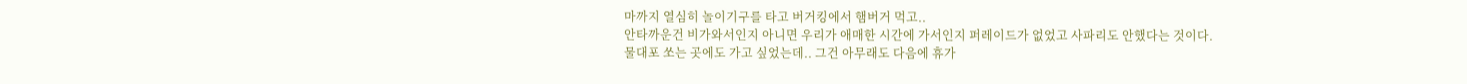마까지 열심히 놀이기구를 타고 버거킹에서 햄버거 먹고..
안타까운건 비가와서인지 아니면 우리가 애매한 시간에 가서인지 퍼레이드가 없었고 사파리도 안했다는 것이다.
물대포 쏘는 곳에도 가고 싶었는데.. 그건 아무래도 다음에 휴가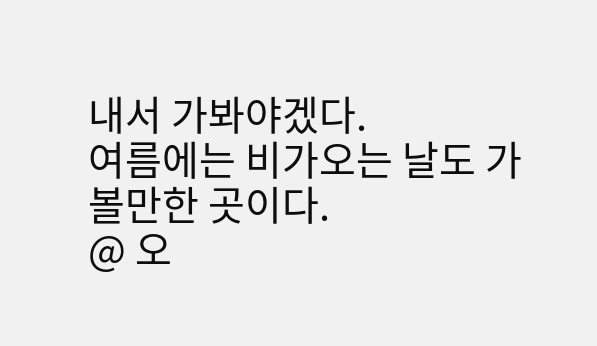내서 가봐야겠다.
여름에는 비가오는 날도 가볼만한 곳이다.
@ 오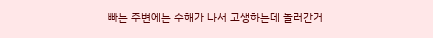빠는 주변에는 수해가 나서 고생하는데 놀러간거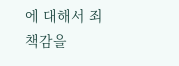에 대해서 죄책감을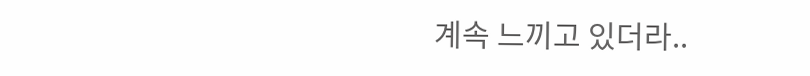계속 느끼고 있더라..